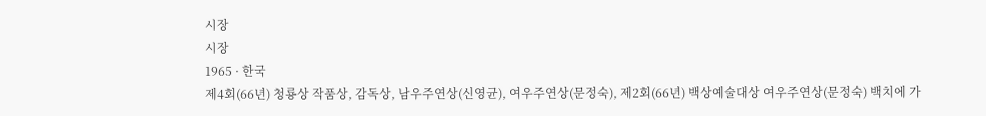시장
시장
1965 · 한국
제4회(66년) 청룡상 작품상, 감독상, 남우주연상(신영균), 여우주연상(문정숙), 제2회(66년) 백상예술대상 여우주연상(문정숙) 백치에 가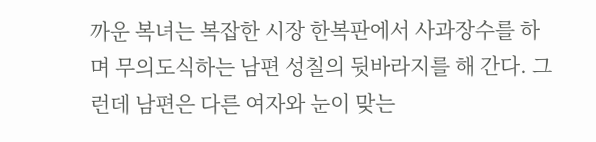까운 복녀는 복잡한 시장 한복판에서 사과장수를 하며 무의도식하는 남편 성칠의 뒷바라지를 해 간다. 그런데 남편은 다른 여자와 눈이 맞는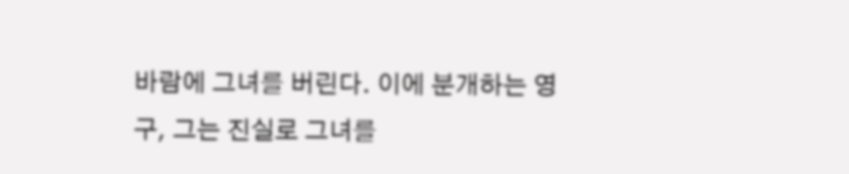바람에 그녀를 버린다. 이에 분개하는 영구, 그는 진실로 그녀를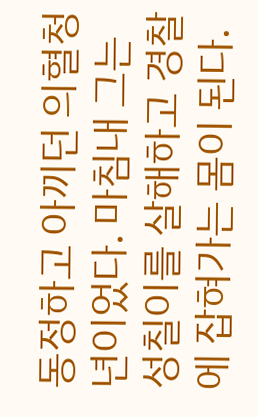동정하고 아끼던 의혈청년이었다. 마침내 그는 성칠이를 살해하고 경찰에 잡혀가는 몸이 된다.